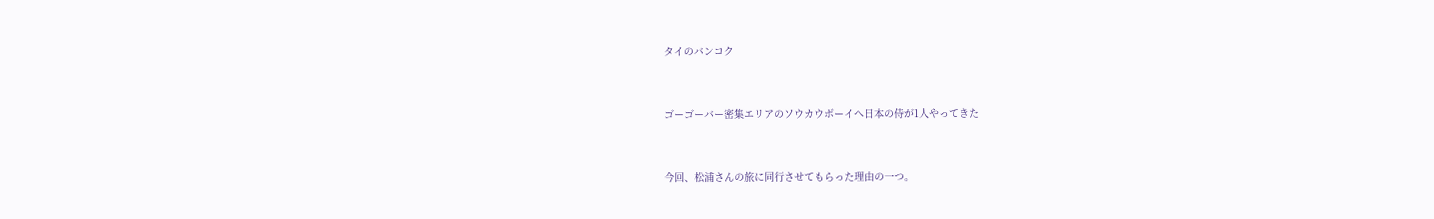タイのバンコク


ゴーゴーバー密集エリアのソウカウボーイへ日本の侍が1人やってきた


今回、松浦さんの旅に同行させてもらった理由の一つ。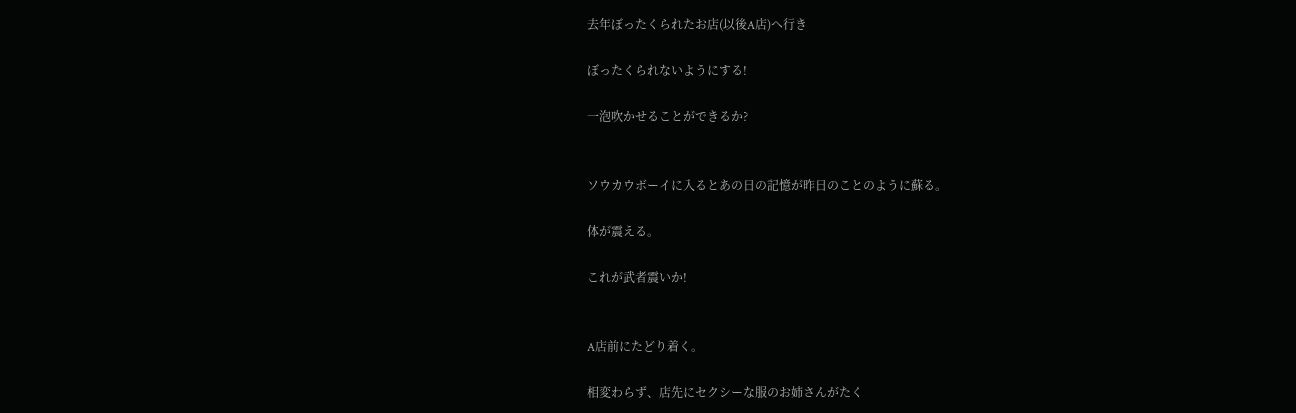去年ぼったくられたお店(以後A店)へ行き

ぼったくられないようにする!

一泡吹かせることができるか?


ソウカウボーイに入るとあの日の記憶が昨日のことのように蘇る。

体が震える。

これが武者震いか!


A店前にたどり着く。

相変わらず、店先にセクシーな服のお姉さんがたく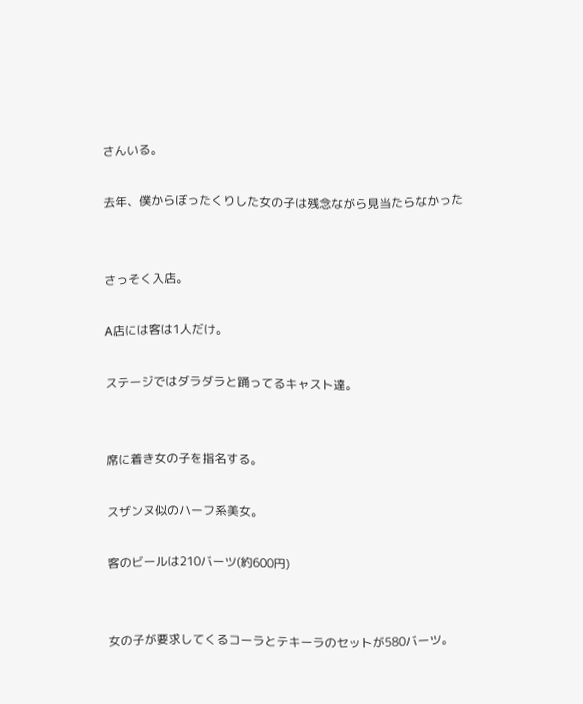さんいる。

去年、僕からぼったくりした女の子は残念ながら見当たらなかった


さっそく入店。

A店には客は1人だけ。

ステージではダラダラと踊ってるキャスト達。


席に着き女の子を指名する。

スザンヌ似のハーフ系美女。

客のビールは210バーツ(約600円)


女の子が要求してくるコーラとテキーラのセットが580バーツ。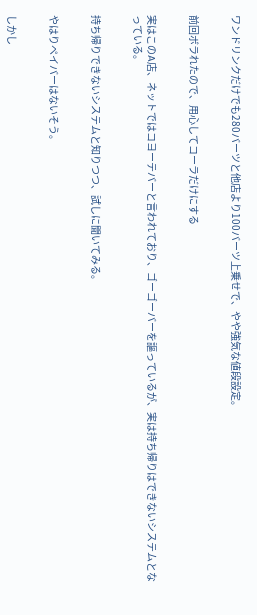ワンドリンクだけでも280バーツと他店より100バーツ上乗せで、やや強気な値段設定。


前回ボラれたので、用心してコーラだけにする


実はこのA店、ネットではコヨーテバーと言われており、ゴーゴーバーを謳っているが、実は持ち帰りはできないシステムとなっている。


持ち帰りできないシステムと知りつつ、試しに聞いてみる。


やはりペイバーはないそう。


しかし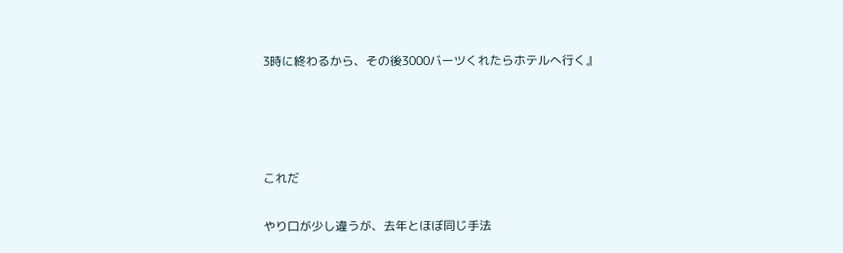3時に終わるから、その後3000バーツくれたらホテルへ行く』




これだ

やり口が少し違うが、去年とほぼ同じ手法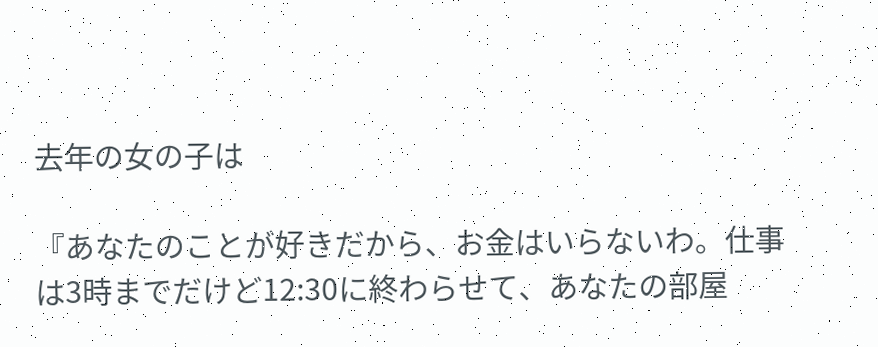去年の女の子は

『あなたのことが好きだから、お金はいらないわ。仕事は3時までだけど12:30に終わらせて、あなたの部屋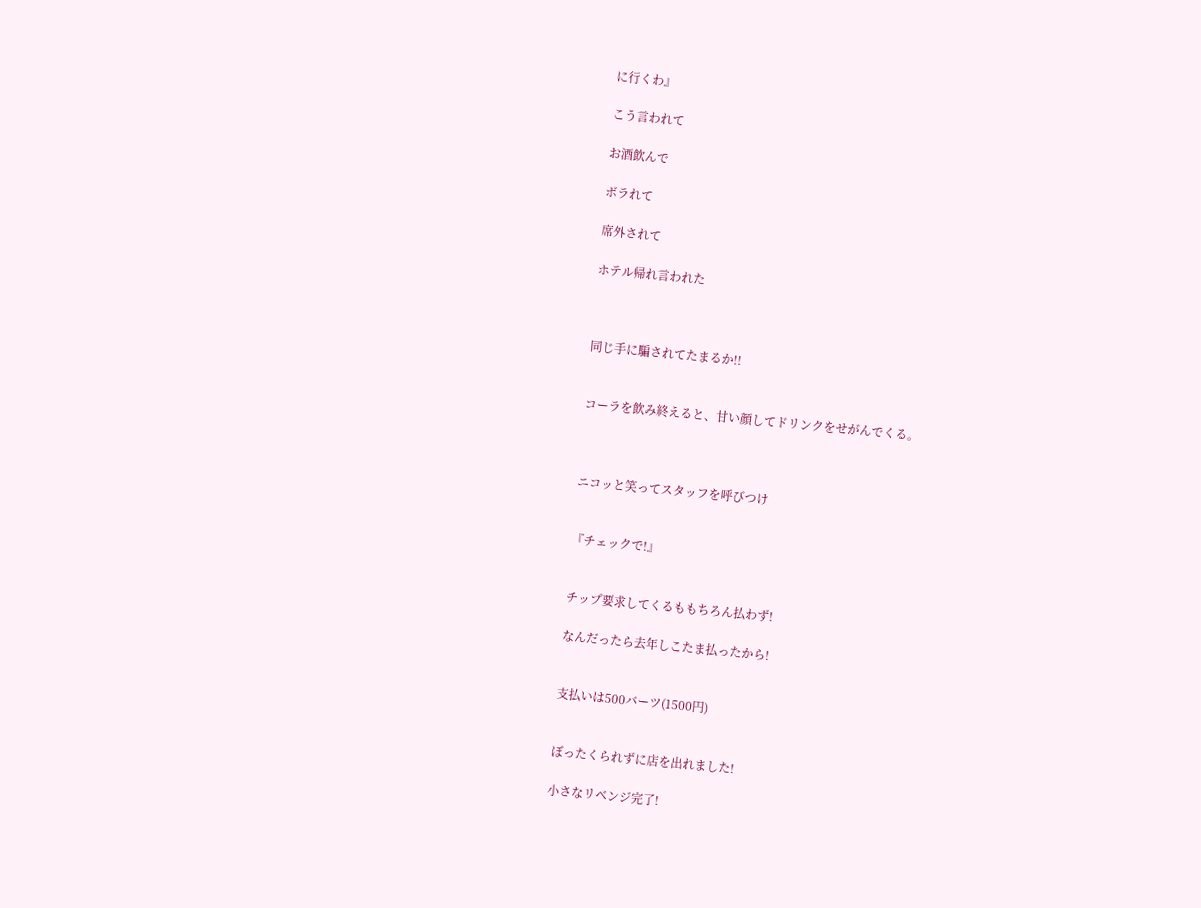に行くわ』

こう言われて

お酒飲んで

ボラれて

席外されて

ホテル帰れ言われた



同じ手に騙されてたまるか!!


コーラを飲み終えると、甘い顔してドリンクをせがんでくる。



ニコッと笑ってスタッフを呼びつけ


『チェックで!』


チップ要求してくるももちろん払わず!

なんだったら去年しこたま払ったから!


支払いは500バーツ(1500円)


ぼったくられずに店を出れました!

小さなリベンジ完了!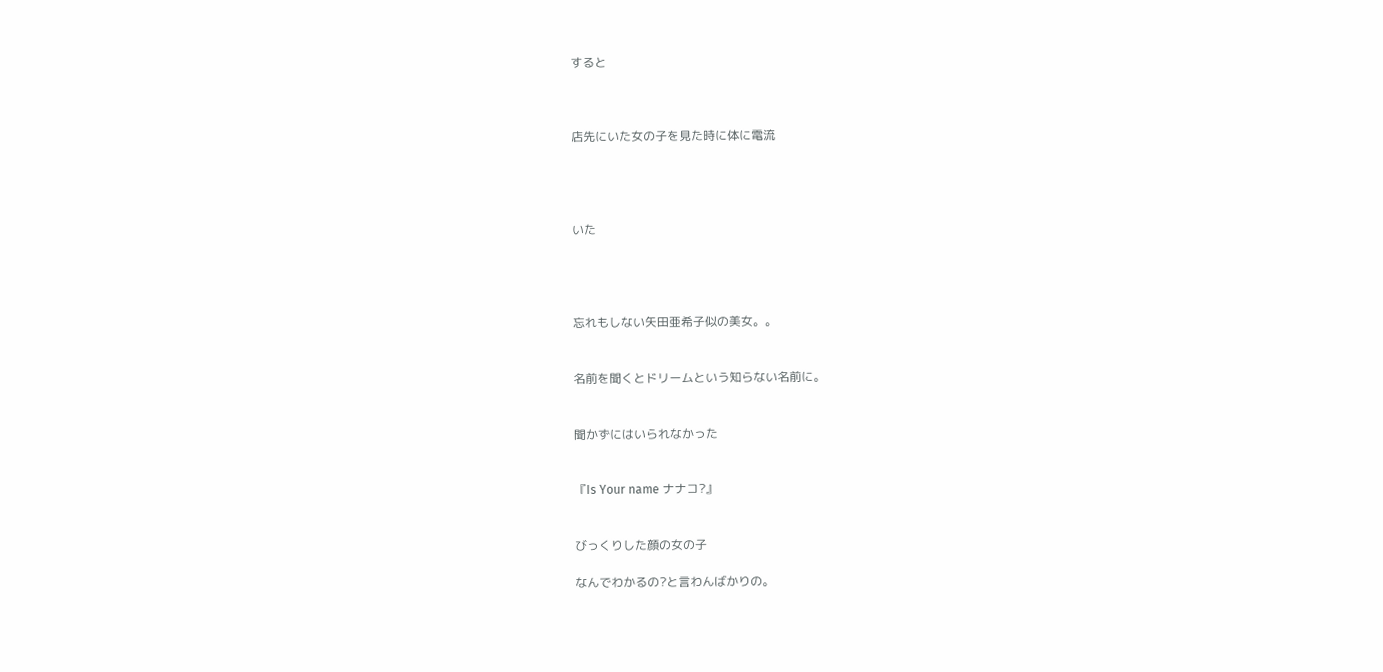すると



店先にいた女の子を見た時に体に電流




いた




忘れもしない矢田亜希子似の美女。。


名前を聞くとドリームという知らない名前に。


聞かずにはいられなかった


『Is Your name ナナコ?』


びっくりした顔の女の子

なんでわかるの?と言わんばかりの。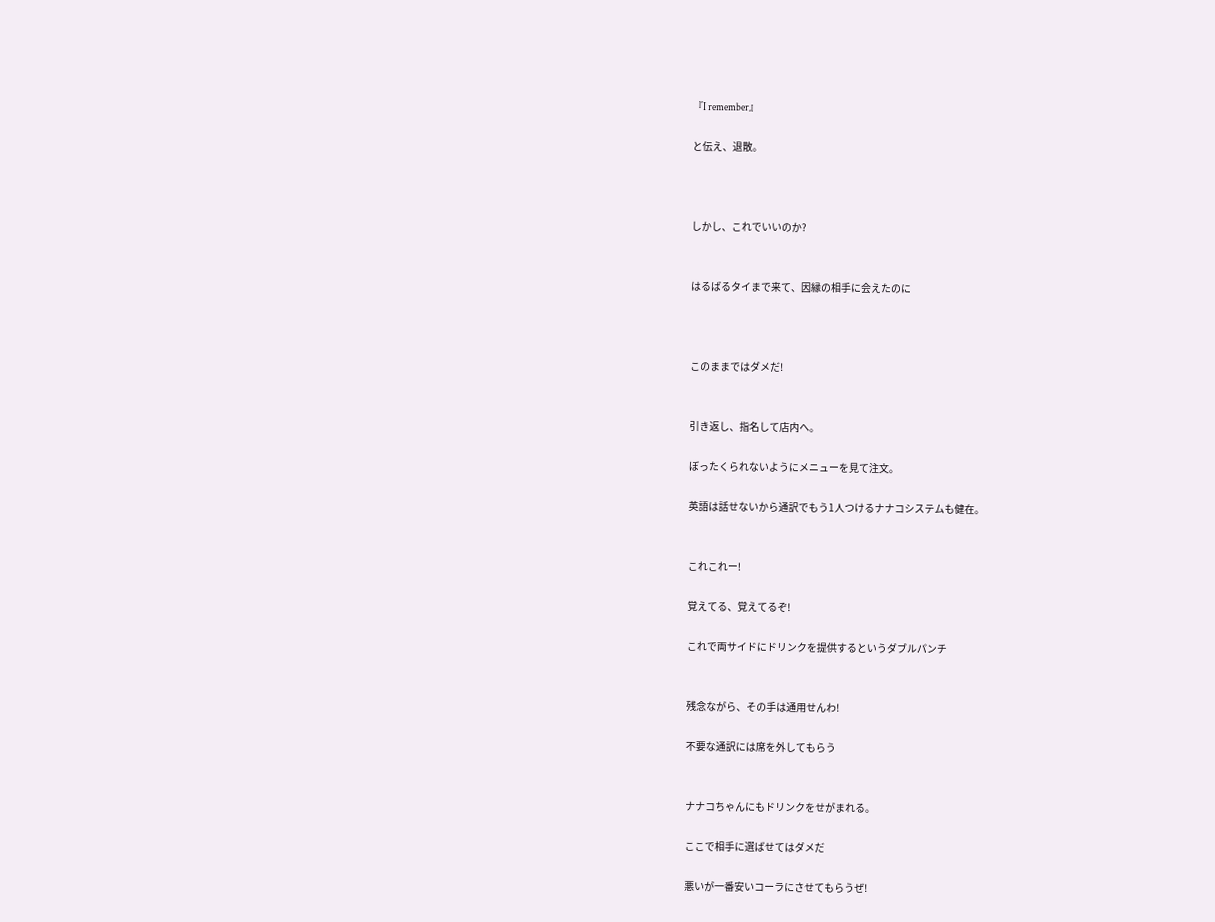『I remember』

と伝え、退散。



しかし、これでいいのか?


はるばるタイまで来て、因縁の相手に会えたのに



このままではダメだ!


引き返し、指名して店内へ。

ぼったくられないようにメニューを見て注文。

英語は話せないから通訳でもう1人つけるナナコシステムも健在。


これこれー!

覚えてる、覚えてるぞ!

これで両サイドにドリンクを提供するというダブルパンチ


残念ながら、その手は通用せんわ!

不要な通訳には席を外してもらう


ナナコちゃんにもドリンクをせがまれる。

ここで相手に選ばせてはダメだ

悪いが一番安いコーラにさせてもらうぜ!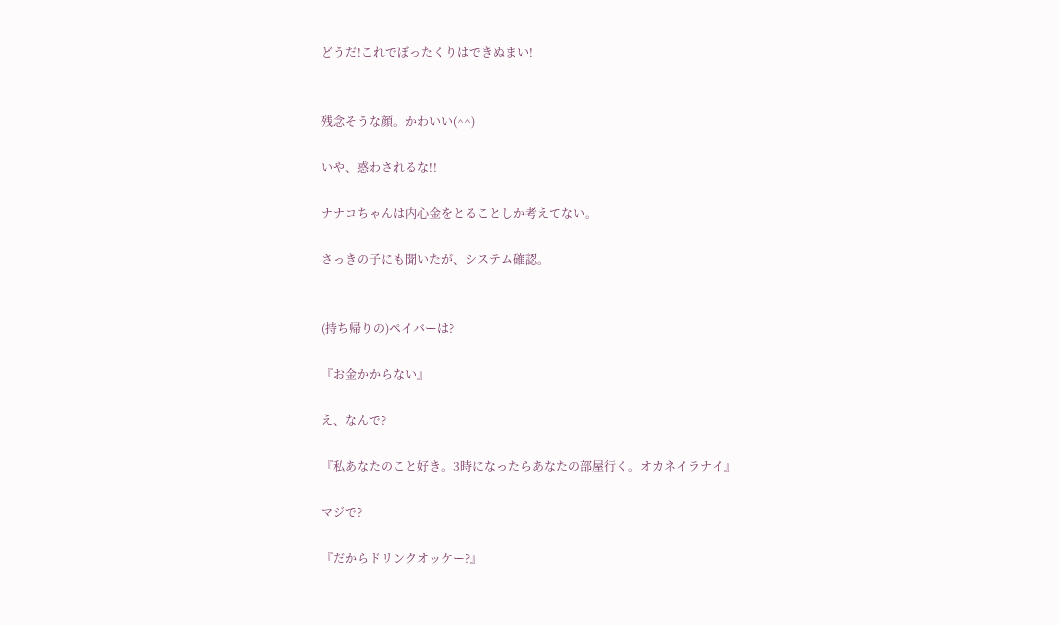どうだ!これでぼったくりはできぬまい!


残念そうな顔。かわいい(^^)

いや、惑わされるな!!

ナナコちゃんは内心金をとることしか考えてない。

さっきの子にも聞いたが、システム確認。


(持ち帰りの)ペイバーは?

『お金かからない』

え、なんで?

『私あなたのこと好き。3時になったらあなたの部屋行く。オカネイラナイ』

マジで?

『だからドリンクオッケー?』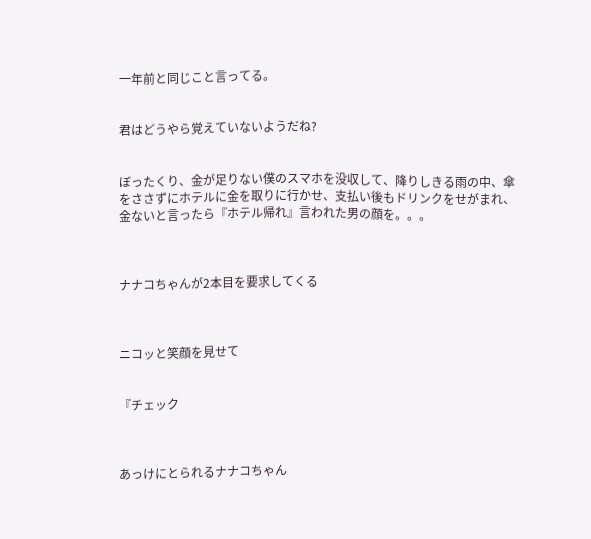一年前と同じこと言ってる。


君はどうやら覚えていないようだね?


ぼったくり、金が足りない僕のスマホを没収して、降りしきる雨の中、傘をささずにホテルに金を取りに行かせ、支払い後もドリンクをせがまれ、金ないと言ったら『ホテル帰れ』言われた男の顔を。。。



ナナコちゃんが2本目を要求してくる



ニコッと笑顔を見せて


『チェック



あっけにとられるナナコちゃん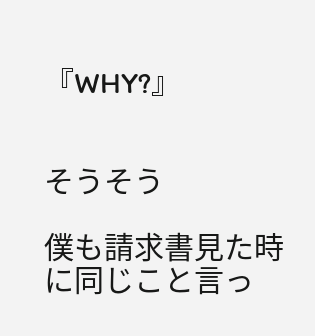『WHY?』


そうそう

僕も請求書見た時に同じこと言っ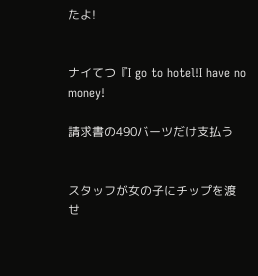たよ!


ナイてつ『I go to hotel!I have no money!

請求書の490バーツだけ支払う


スタッフが女の子にチップを渡せ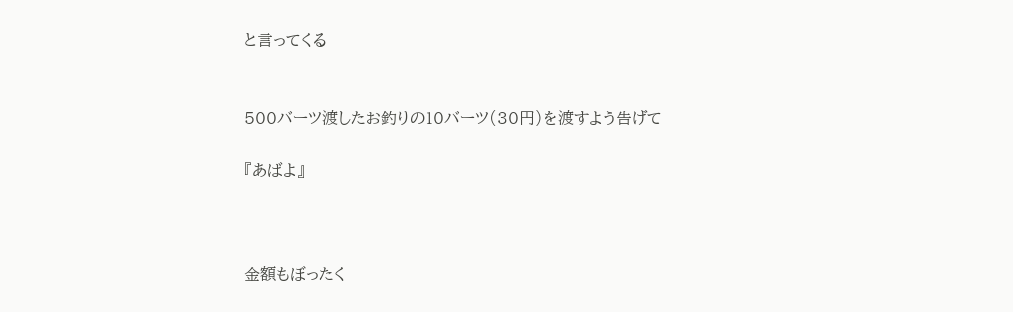と言ってくる


500バーツ渡したお釣りの10バーツ(30円)を渡すよう告げて

『あばよ』



金額もぼったく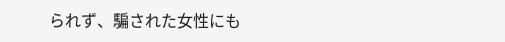られず、騙された女性にも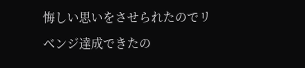悔しい思いをさせられたのでリベンジ達成できたの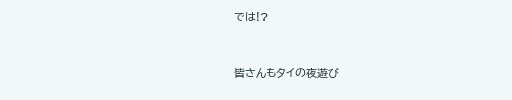では!?


皆さんもタイの夜遊び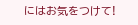にはお気をつけて!